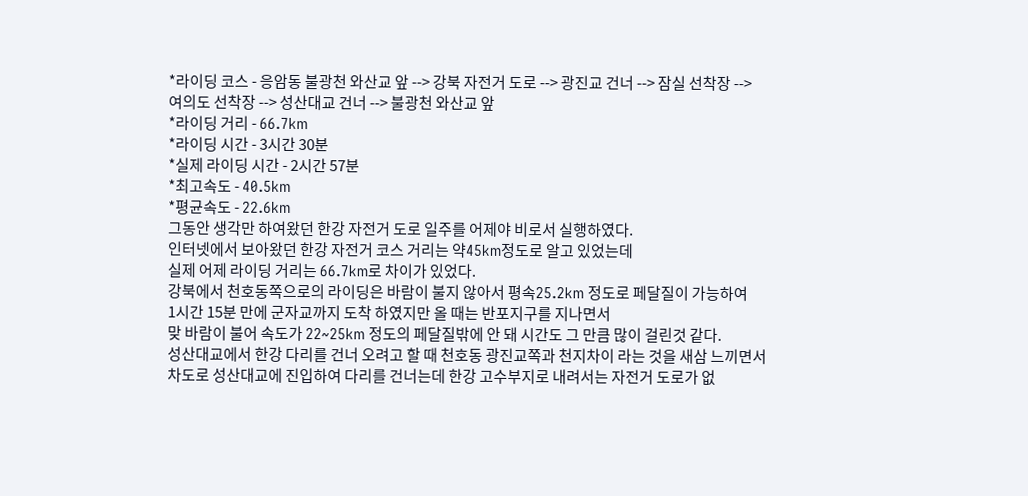*라이딩 코스 - 응암동 불광천 와산교 앞 --> 강북 자전거 도로 --> 광진교 건너 --> 잠실 선착장 -->
여의도 선착장 --> 성산대교 건너 --> 불광천 와산교 앞
*라이딩 거리 - 66.7km
*라이딩 시간 - 3시간 30분
*실제 라이딩 시간 - 2시간 57분
*최고속도 - 40.5km
*평균속도 - 22.6km
그동안 생각만 하여왔던 한강 자전거 도로 일주를 어제야 비로서 실행하였다.
인터넷에서 보아왔던 한강 자전거 코스 거리는 약45km정도로 알고 있었는데
실제 어제 라이딩 거리는 66.7km로 차이가 있었다.
강북에서 천호동쪽으로의 라이딩은 바람이 불지 않아서 평속25.2km 정도로 페달질이 가능하여
1시간 15분 만에 군자교까지 도착 하였지만 올 때는 반포지구를 지나면서
맞 바람이 불어 속도가 22~25km 정도의 페달질밖에 안 돼 시간도 그 만큼 많이 걸린것 같다.
성산대교에서 한강 다리를 건너 오려고 할 때 천호동 광진교쪽과 천지차이 라는 것을 새삼 느끼면서
차도로 성산대교에 진입하여 다리를 건너는데 한강 고수부지로 내려서는 자전거 도로가 없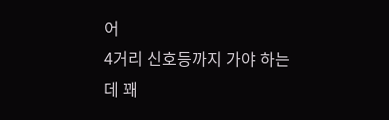어
4거리 신호등까지 가야 하는데 꽤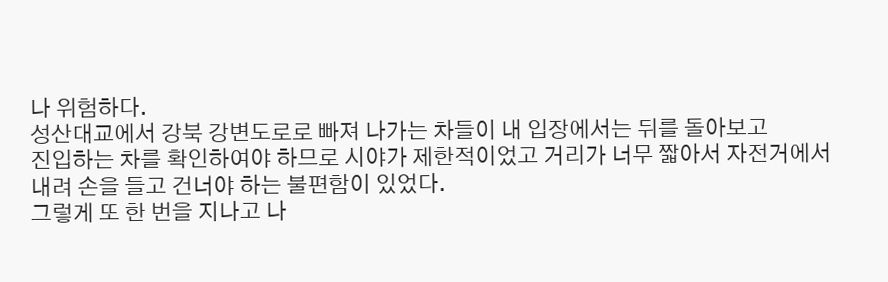나 위험하다.
성산대교에서 강북 강변도로로 빠져 나가는 차들이 내 입장에서는 뒤를 돌아보고
진입하는 차를 확인하여야 하므로 시야가 제한적이었고 거리가 너무 짧아서 자전거에서
내려 손을 들고 건너야 하는 불편함이 있었다.
그렇게 또 한 번을 지나고 나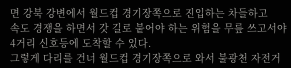면 강북 강변에서 월드컵 경기장쪽으로 진입하는 차들하고
속도 경쟁을 하면서 갓 길로 붙어야 하는 위험을 무릎 쓰고서야 4거리 신호등에 도착할 수 있다.
그렇게 다리를 건너 월드컵 경기장쪽으로 와서 불광천 자전거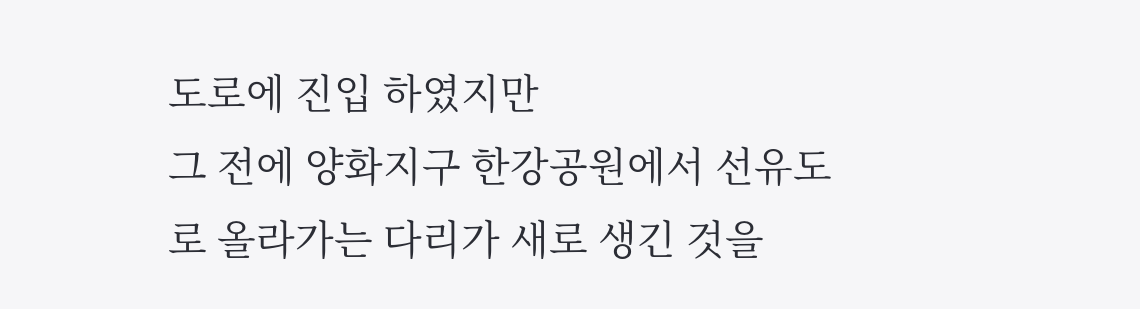도로에 진입 하였지만
그 전에 양화지구 한강공원에서 선유도로 올라가는 다리가 새로 생긴 것을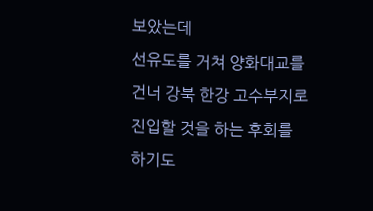보았는데
선유도를 거쳐 양화대교를 건너 강북 한강 고수부지로 진입할 것을 하는 후회를 하기도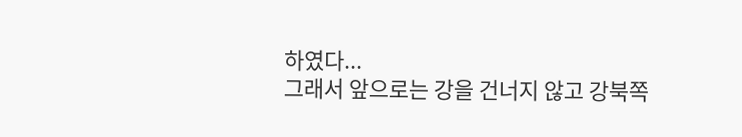하였다...
그래서 앞으로는 강을 건너지 않고 강북쪽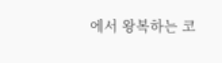에서 왕복하는 코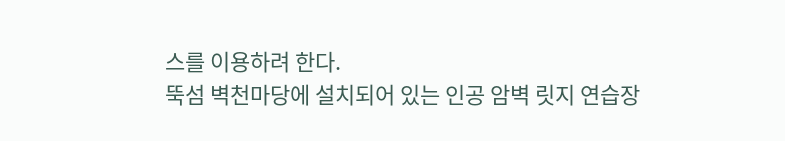스를 이용하려 한다.
뚝섬 벽천마당에 설치되어 있는 인공 암벽 릿지 연습장